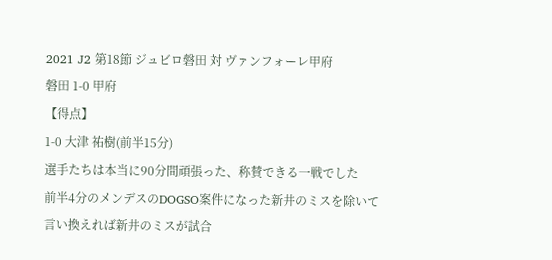2021 J2 第18節 ジュビロ磐田 対 ヴァンフォーレ甲府
磐田 1-0 甲府
【得点】
1-0 大津 祐樹(前半15分)
選手たちは本当に90分間頑張った、称賛できる一戦でした
前半4分のメンデスのDOGSO案件になった新井のミスを除いて
言い換えれば新井のミスが試合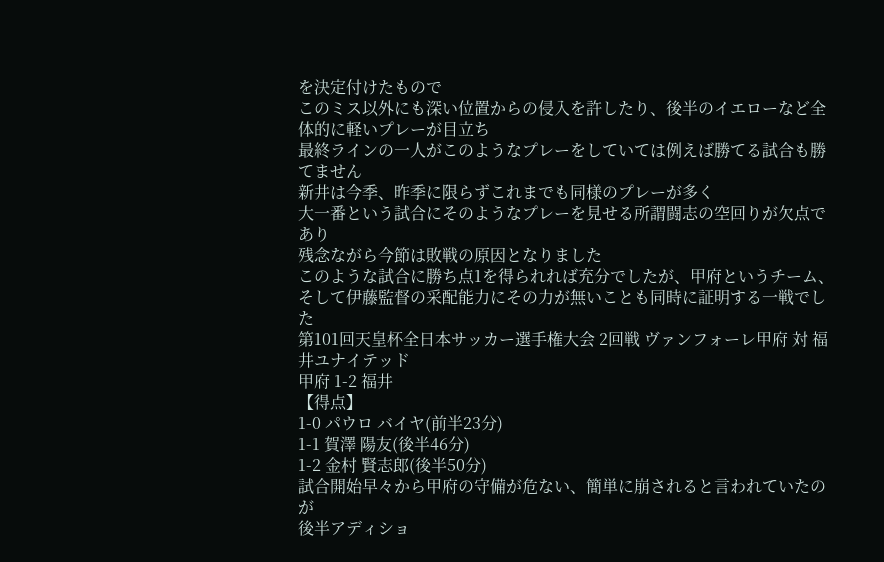を決定付けたもので
このミス以外にも深い位置からの侵入を許したり、後半のイエローなど全体的に軽いプレーが目立ち
最終ラインの一人がこのようなプレーをしていては例えば勝てる試合も勝てません
新井は今季、昨季に限らずこれまでも同様のプレーが多く
大一番という試合にそのようなプレーを見せる所謂闘志の空回りが欠点であり
残念ながら今節は敗戦の原因となりました
このような試合に勝ち点1を得られれば充分でしたが、甲府というチーム、そして伊藤監督の采配能力にその力が無いことも同時に証明する一戦でした
第101回天皇杯全日本サッカー選手権大会 2回戦 ヴァンフォーレ甲府 対 福井ユナイテッド
甲府 1-2 福井
【得点】
1-0 パウロ バイヤ(前半23分)
1-1 賀澤 陽友(後半46分)
1-2 金村 賢志郎(後半50分)
試合開始早々から甲府の守備が危ない、簡単に崩されると言われていたのが
後半アディショ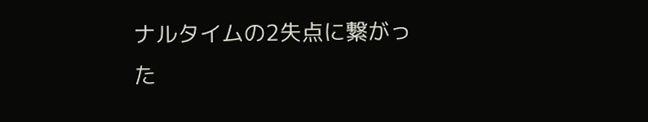ナルタイムの2失点に繋がった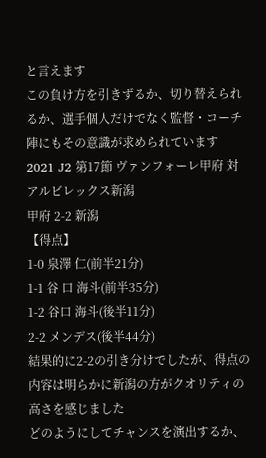と言えます
この負け方を引きずるか、切り替えられるか、選手個人だけでなく監督・コーチ陣にもその意識が求められています
2021 J2 第17節 ヴァンフォーレ甲府 対 アルビレックス新潟
甲府 2-2 新潟
【得点】
1-0 泉澤 仁(前半21分)
1-1 谷 口 海斗(前半35分)
1-2 谷口 海斗(後半11分)
2-2 メンデス(後半44分)
結果的に2-2の引き分けでしたが、得点の内容は明らかに新潟の方がクオリティの高さを感じました
どのようにしてチャンスを演出するか、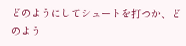どのようにしてシュートを打つか、どのよう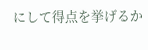にして得点を挙げるか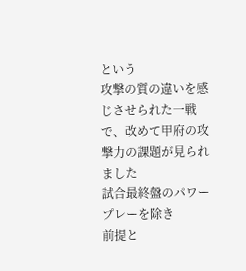という
攻撃の質の違いを感じさせられた一戦で、改めて甲府の攻撃力の課題が見られました
試合最終盤のパワープレーを除き
前提と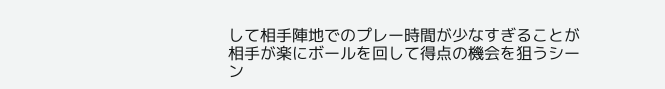して相手陣地でのプレー時間が少なすぎることが相手が楽にボールを回して得点の機会を狙うシーン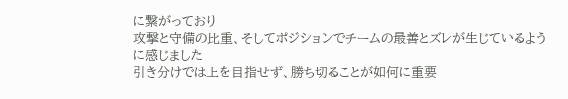に繋がっており
攻撃と守備の比重、そしてポジションでチームの最善とズレが生じているように感じました
引き分けでは上を目指せず、勝ち切ることが如何に重要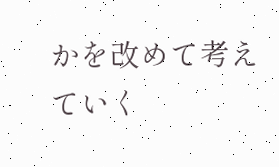かを改めて考えていく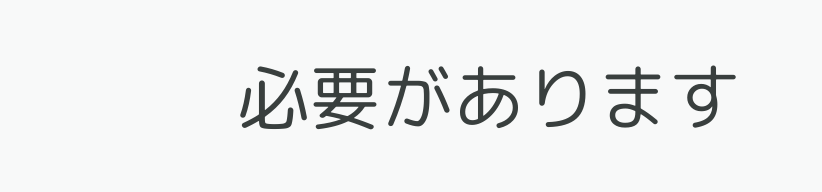必要があります